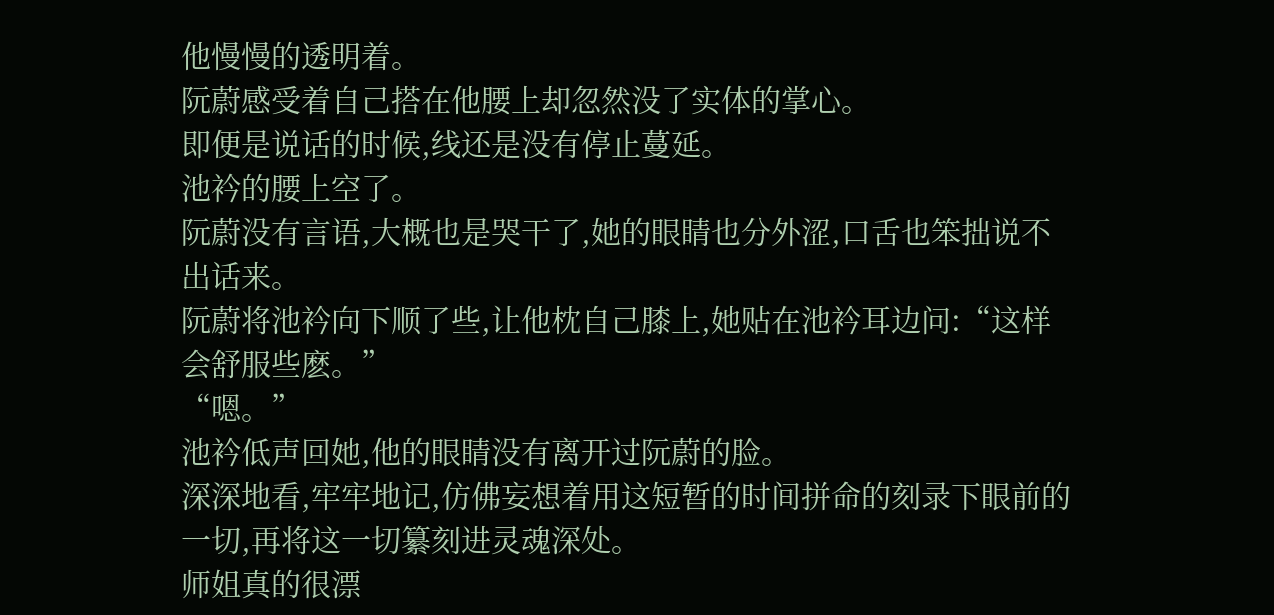他慢慢的透明着。
阮蔚感受着自己搭在他腰上却忽然没了实体的掌心。
即便是说话的时候,线还是没有停止蔓延。
池衿的腰上空了。
阮蔚没有言语,大概也是哭干了,她的眼睛也分外涩,口舌也笨拙说不出话来。
阮蔚将池衿向下顺了些,让他枕自己膝上,她贴在池衿耳边问:“这样会舒服些麽。”
“嗯。”
池衿低声回她,他的眼睛没有离开过阮蔚的脸。
深深地看,牢牢地记,仿佛妄想着用这短暂的时间拼命的刻录下眼前的一切,再将这一切纂刻进灵魂深处。
师姐真的很漂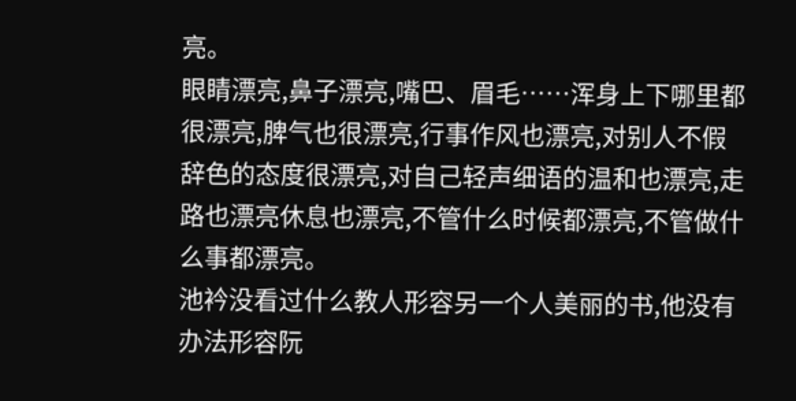亮。
眼睛漂亮,鼻子漂亮,嘴巴、眉毛……浑身上下哪里都很漂亮,脾气也很漂亮,行事作风也漂亮,对别人不假辞色的态度很漂亮,对自己轻声细语的温和也漂亮,走路也漂亮休息也漂亮,不管什么时候都漂亮,不管做什么事都漂亮。
池衿没看过什么教人形容另一个人美丽的书,他没有办法形容阮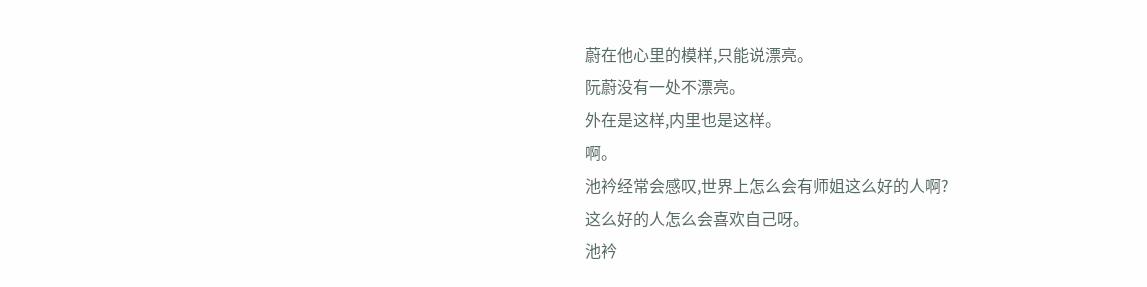蔚在他心里的模样,只能说漂亮。
阮蔚没有一处不漂亮。
外在是这样,内里也是这样。
啊。
池衿经常会感叹,世界上怎么会有师姐这么好的人啊?
这么好的人怎么会喜欢自己呀。
池衿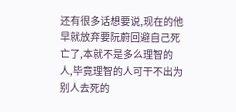还有很多话想要说,现在的他早就放弃要阮蔚回避自己死亡了,本就不是多么理智的人,毕竟理智的人可干不出为别人去死的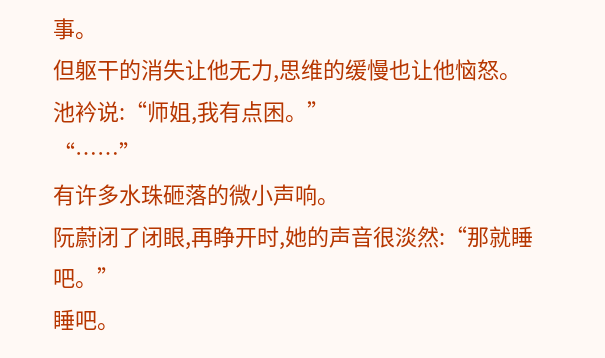事。
但躯干的消失让他无力,思维的缓慢也让他恼怒。
池衿说:“师姐,我有点困。”
“……”
有许多水珠砸落的微小声响。
阮蔚闭了闭眼,再睁开时,她的声音很淡然:“那就睡吧。”
睡吧。